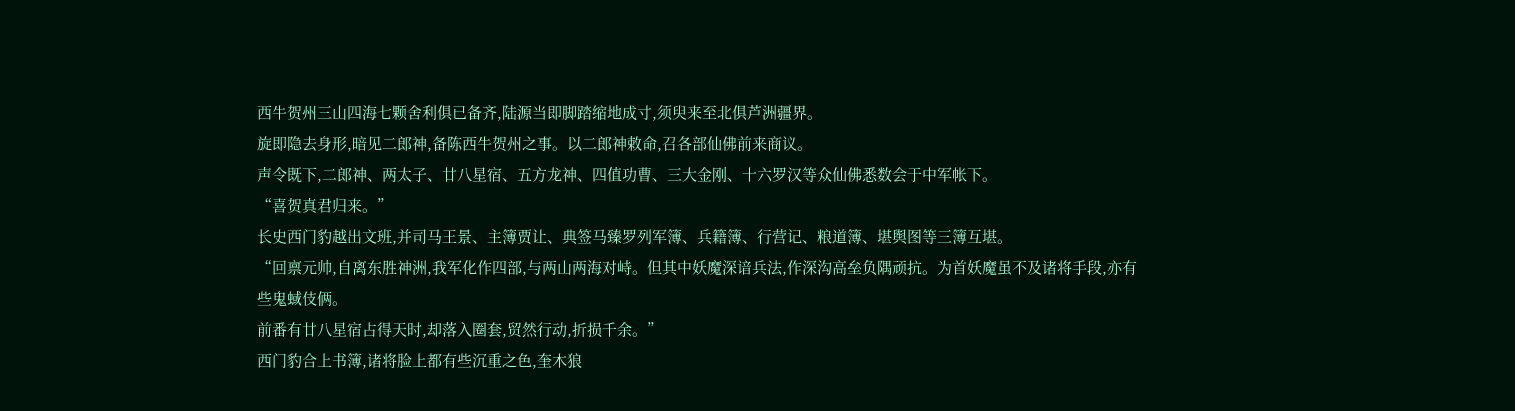西牛贺州三山四海七颗舍利俱已备齐,陆源当即脚踏缩地成寸,须臾来至北俱芦洲疆界。
旋即隐去身形,暗见二郎神,备陈西牛贺州之事。以二郎神敕命,召各部仙佛前来商议。
声令既下,二郎神、两太子、廿八星宿、五方龙神、四值功曹、三大金刚、十六罗汉等众仙佛悉数会于中军帐下。
“喜贺真君归来。”
长史西门豹越出文班,并司马王景、主簿贾让、典签马臻罗列军簿、兵籍簿、行营记、粮道簿、堪舆图等三簿互堪。
“回禀元帅,自离东胜神洲,我军化作四部,与两山两海对峙。但其中妖魔深谙兵法,作深沟高垒负隅顽抗。为首妖魔虽不及诸将手段,亦有些鬼蜮伎俩。
前番有廿八星宿占得天时,却落入圈套,贸然行动,折损千余。”
西门豹合上书簿,诸将脸上都有些沉重之色,奎木狼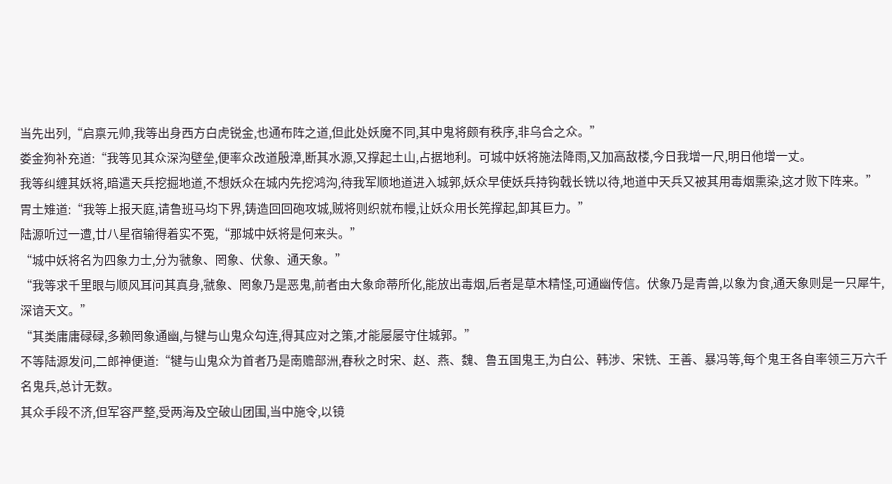当先出列,“启禀元帅,我等出身西方白虎锐金,也通布阵之道,但此处妖魔不同,其中鬼将颇有秩序,非乌合之众。”
娄金狗补充道:“我等见其众深沟壁垒,便率众改道殷漳,断其水源,又撑起土山,占据地利。可城中妖将施法降雨,又加高敌楼,今日我增一尺,明日他增一丈。
我等纠缠其妖将,暗遣天兵挖掘地道,不想妖众在城内先挖鸿沟,待我军顺地道进入城郭,妖众早使妖兵持钩戟长铣以待,地道中天兵又被其用毒烟熏染,这才败下阵来。”
胃土雉道:“我等上报天庭,请鲁班马均下界,铸造回回砲攻城,贼将则织就布幔,让妖众用长筅撑起,卸其巨力。”
陆源听过一遭,廿八星宿输得着实不冤,“那城中妖将是何来头。”
“城中妖将名为四象力士,分为虢象、罔象、伏象、通天象。”
“我等求千里眼与顺风耳问其真身,虢象、罔象乃是恶鬼,前者由大象命蒂所化,能放出毒烟,后者是草木精怪,可通幽传信。伏象乃是青兽,以象为食,通天象则是一只犀牛,深谙天文。”
“其类庸庸碌碌,多赖罔象通幽,与犍与山鬼众勾连,得其应对之策,才能屡屡守住城郭。”
不等陆源发问,二郎神便道:“犍与山鬼众为首者乃是南赡部洲,春秋之时宋、赵、燕、魏、鲁五国鬼王,为白公、韩涉、宋铣、王善、暴冯等,每个鬼王各自率领三万六千名鬼兵,总计无数。
其众手段不济,但军容严整,受两海及空破山团围,当中施令,以镜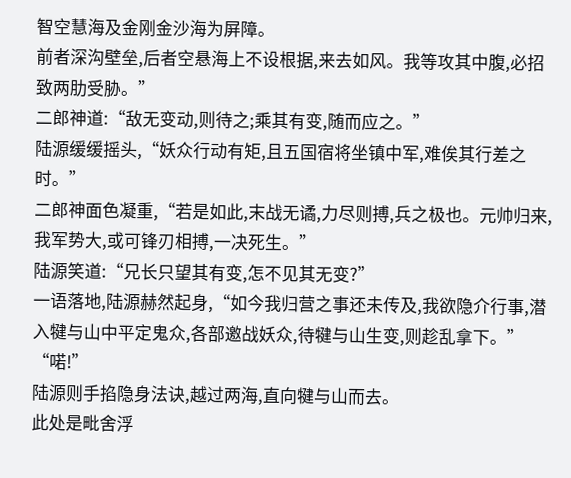智空慧海及金刚金沙海为屏障。
前者深沟壁垒,后者空悬海上不设根据,来去如风。我等攻其中腹,必招致两肋受胁。”
二郎神道:“敌无变动,则待之;乘其有变,随而应之。”
陆源缓缓摇头,“妖众行动有矩,且五国宿将坐镇中军,难俟其行差之时。”
二郎神面色凝重,“若是如此,末战无谲,力尽则搏,兵之极也。元帅归来,我军势大,或可锋刃相搏,一决死生。”
陆源笑道:“兄长只望其有变,怎不见其无变?”
一语落地,陆源赫然起身,“如今我归营之事还未传及,我欲隐介行事,潜入犍与山中平定鬼众,各部邀战妖众,待犍与山生变,则趁乱拿下。”
“喏!”
陆源则手掐隐身法诀,越过两海,直向犍与山而去。
此处是毗舍浮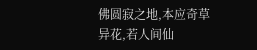佛圆寂之地,本应奇草异花,若人间仙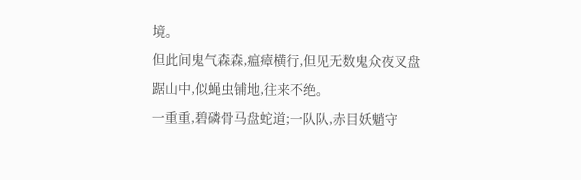境。
但此间鬼气森森,瘟瘴横行,但见无数鬼众夜叉盘踞山中,似蝇虫铺地,往来不绝。
一重重,碧磷骨马盘蛇道;一队队,赤目妖魈守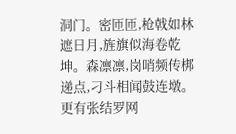洞门。密匝匝,枪戟如林遮日月,旌旗似海卷乾坤。森凛凛,岗哨频传梆递点,刁斗相闻鼓连墩。
更有张结罗网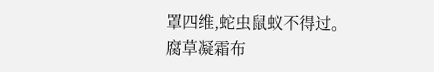罩四维,蛇虫鼠蚁不得过。腐草凝霜布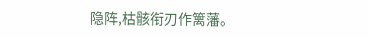隐阵,枯骸衔刃作篱藩。